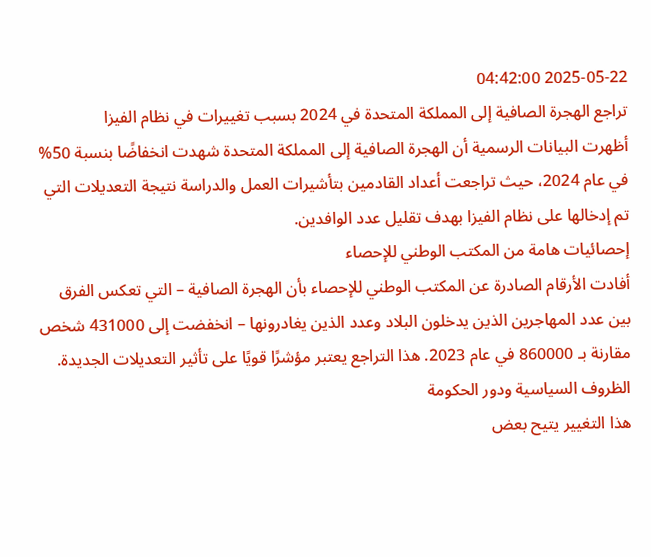2025-05-22 04:42:00
تراجع الهجرة الصافية إلى المملكة المتحدة في 2024 بسبب تغييرات في نظام الفيزا
أظهرت البيانات الرسمية أن الهجرة الصافية إلى المملكة المتحدة شهدت انخفاضًا بنسبة 50% في عام 2024، حيث تراجعت أعداد القادمين بتأشيرات العمل والدراسة نتيجة التعديلات التي تم إدخالها على نظام الفيزا بهدف تقليل عدد الوافدين.
إحصائيات هامة من المكتب الوطني للإحصاء
أفادت الأرقام الصادرة عن المكتب الوطني للإحصاء بأن الهجرة الصافية – التي تعكس الفرق بين عدد المهاجرين الذين يدخلون البلاد وعدد الذين يغادرونها – انخفضت إلى 431000 شخص مقارنة بـ 860000 في عام 2023. هذا التراجع يعتبر مؤشرًا قويًا على تأثير التعديلات الجديدة.
الظروف السياسية ودور الحكومة
هذا التغيير يتيح بعض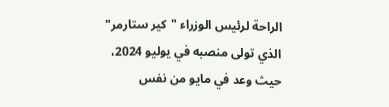الراحة لرئيس الوزراء "كير ستارمر" الذي تولى منصبه في يوليو 2024، حيث وعد في مايو من نفس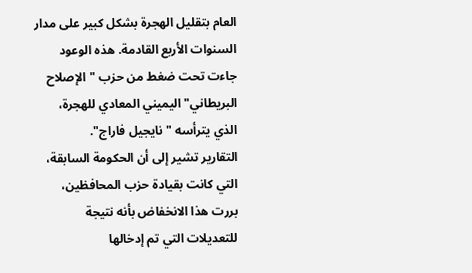العام بتقليل الهجرة بشكل كبير على مدار السنوات الأربع القادمة. هذه الوعود جاءت تحت ضغط من حزب "الإصلاح البريطاني" اليميني المعادي للهجرة، الذي يترأسه "نايجيل فاراج".
التقارير تشير إلى أن الحكومة السابقة، التي كانت بقيادة حزب المحافظين، بررت هذا الانخفاض بأنه نتيجة للتعديلات التي تم إدخالها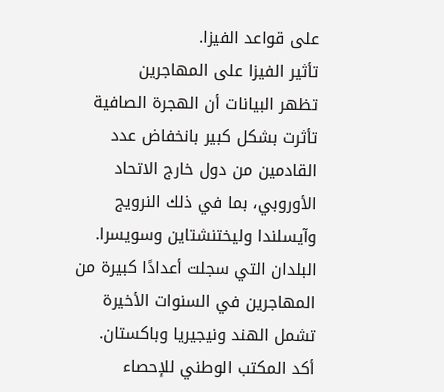على قواعد الفيزا.
تأثير الفيزا على المهاجرين
تظهر البيانات أن الهجرة الصافية تأثرت بشكل كبير بانخفاض عدد القادمين من دول خارج الاتحاد الأوروبي، بما في ذلك النرويج وآيسلندا وليختنشتاين وسويسرا. البلدان التي سجلت أعدادًا كبيرة من المهاجرين في السنوات الأخيرة تشمل الهند ونيجيريا وباكستان.
أكد المكتب الوطني للإحصاء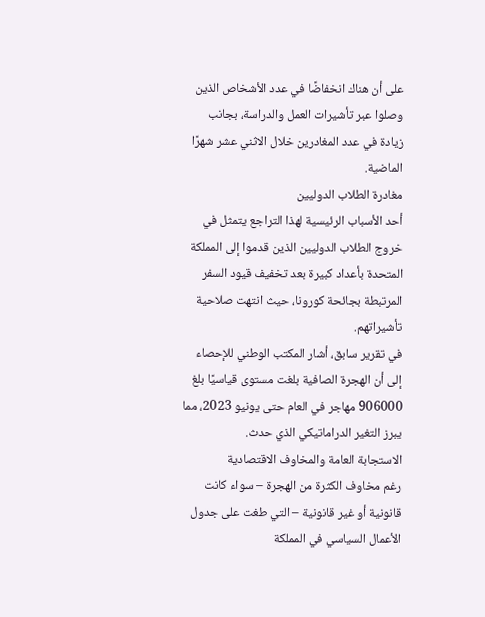على أن هناك انخفاضًا في عدد الأشخاص الذين وصلوا عبر تأشيرات العمل والدراسة، بجانب زيادة في عدد المغادرين خلال الاثني عشر شهرًا الماضية.
مغادرة الطلاب الدوليين
أحد الأسباب الرئيسية لهذا التراجع يتمثل في خروج الطلاب الدوليين الذين قدموا إلى المملكة المتحدة بأعداد كبيرة بعد تخفيف قيود السفر المرتبطة بجائحة كورونا، حيث انتهت صلاحية تأشيراتهم.
في تقرير سابق، أشار المكتب الوطني للإحصاء إلى أن الهجرة الصافية بلغت مستوى قياسيًا بلغ 906000 مهاجر في العام حتى يونيو 2023، مما يبرز التغير الدراماتيكي الذي حدث.
الاستجابة العامة والمخاوف الاقتصادية
رغم مخاوف الكثرة من الهجرة – سواء كانت قانونية أو غير قانونية – التي طغت على جدول الأعمال السياسي في المملكة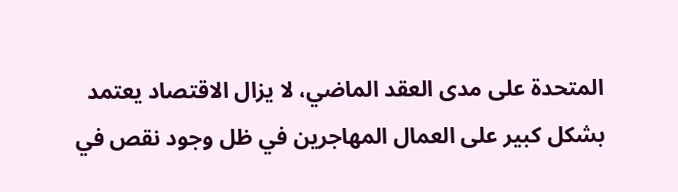المتحدة على مدى العقد الماضي، لا يزال الاقتصاد يعتمد بشكل كبير على العمال المهاجرين في ظل وجود نقص في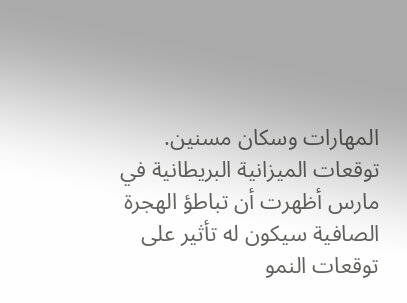المهارات وسكان مسنين.
توقعات الميزانية البريطانية في مارس أظهرت أن تباطؤ الهجرة الصافية سيكون له تأثير على توقعات النمو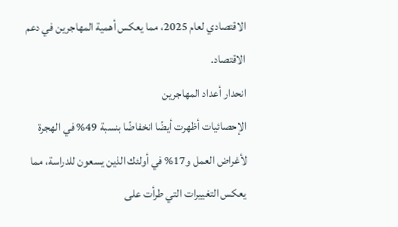الاقتصادي لعام 2025، مما يعكس أهمية المهاجرين في دعم الاقتصاد.
انحدار أعداد المهاجرين
الإحصائيات أظهرت أيضًا انخفاضًا بنسبة 49% في الهجرة لأغراض العمل و17% في أولئك الذين يسعون للدراسة، مما يعكس التغييرات التي طرأت على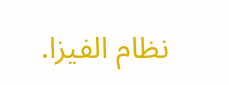نظام الفيزا.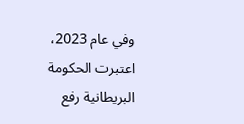وفي عام 2023، اعتبرت الحكومة البريطانية رفع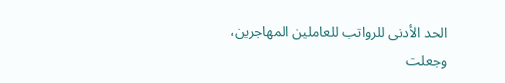الحد الأدنى للرواتب للعاملين المهاجرين، وجعلت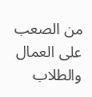من الصعب على العمال والطلاب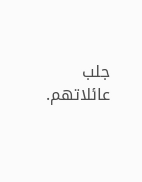جلب عائلاتهم.